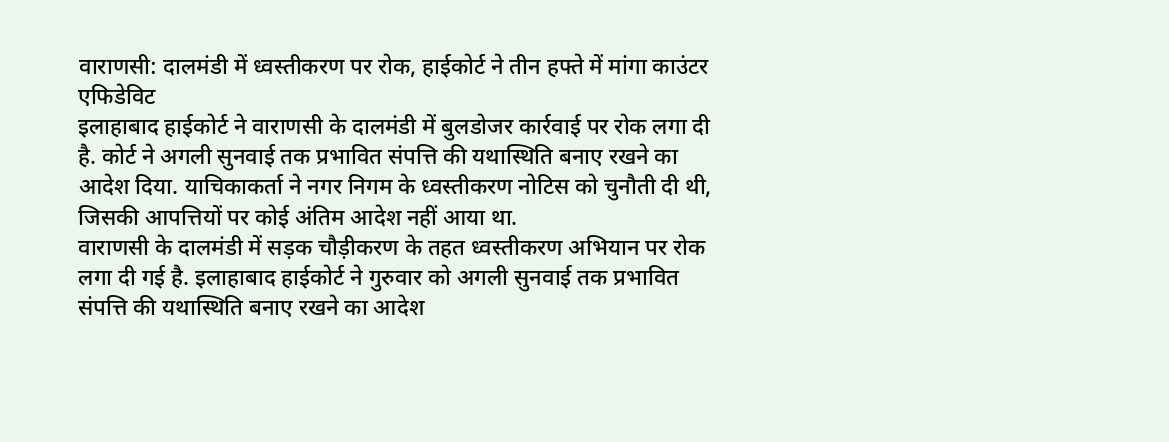वाराणसी: दालमंडी में ध्वस्तीकरण पर रोक, हाईकोर्ट ने तीन हफ्ते में मांगा काउंटर एफिडेविट
इलाहाबाद हाईकोर्ट ने वाराणसी के दालमंडी में बुलडोजर कार्रवाई पर रोक लगा दी है. कोर्ट ने अगली सुनवाई तक प्रभावित संपत्ति की यथास्थिति बनाए रखने का आदेश दिया. याचिकाकर्ता ने नगर निगम के ध्वस्तीकरण नोटिस को चुनौती दी थी, जिसकी आपत्तियों पर कोई अंतिम आदेश नहीं आया था.
वाराणसी के दालमंडी में सड़क चौड़ीकरण के तहत ध्वस्तीकरण अभियान पर रोक लगा दी गई है. इलाहाबाद हाईकोर्ट ने गुरुवार को अगली सुनवाई तक प्रभावित संपत्ति की यथास्थिति बनाए रखने का आदेश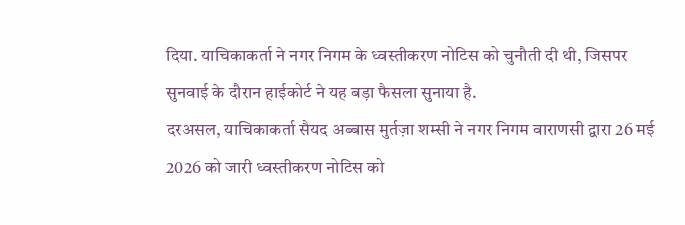दिया. याचिकाकर्ता ने नगर निगम के ध्वस्तीकरण नोटिस को चुनौती दी थी, जिसपर सुनवाई के दौरान हाईकोर्ट ने यह बड़ा फैसला सुनाया है.
दरअसल, याचिकाकर्ता सैयद अब्बास मुर्तज़ा शम्सी ने नगर निगम वाराणसी द्वारा 26 मई 2026 को जारी ध्वस्तीकरण नोटिस को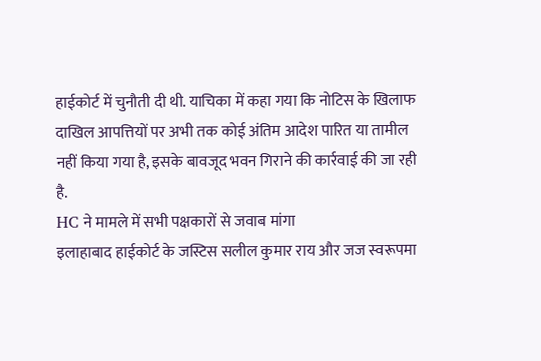हाईकोर्ट में चुनौती दी थी. याचिका में कहा गया कि नोटिस के खिलाफ दाखिल आपत्तियों पर अभी तक कोई अंतिम आदेश पारित या तामील नहीं किया गया है, इसके बावजूद भवन गिराने की कार्रवाई की जा रही है.
HC ने मामले में सभी पक्षकारों से जवाब मांगा
इलाहाबाद हाईकोर्ट के जस्टिस सलील कुमार राय और जज स्वरूपमा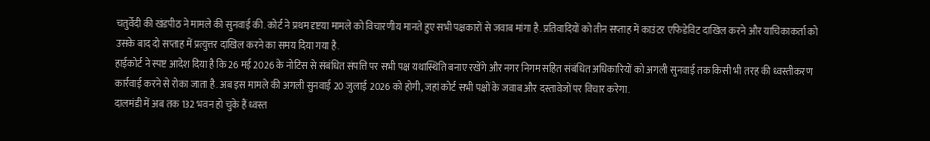चतुर्वेदी की खंडपीठ ने मामले की सुनवाई की. कोर्ट ने प्रथम दृष्टया मामले को विचारणीय मानते हुए सभी पक्षकारों से जवाब मांगा है. प्रतिवादियों को तीन सप्ताह में काउंटर एफिडेविट दाखिल करने और याचिकाकर्ता को उसके बाद दो सप्ताह में प्रत्युत्तर दाखिल करने का समय दिया गया है.
हाईकोर्ट ने स्पष्ट आदेश दिया है कि 26 मई 2026 के नोटिस से संबंधित संपत्ति पर सभी पक्ष यथास्थिति बनाए रखेंगे और नगर निगम सहित संबंधित अधिकारियों को अगली सुनवाई तक किसी भी तरह की ध्वस्तीकरण कार्रवाई करने से रोका जाता है. अब इस मामले की अगली सुनवाई 20 जुलाई 2026 को होगी, जहां कोर्ट सभी पक्षों के जवाब और दस्तावेजों पर विचार करेगा.
दालमंडी में अब तक 132 भवन हो चुके हैं ध्वस्त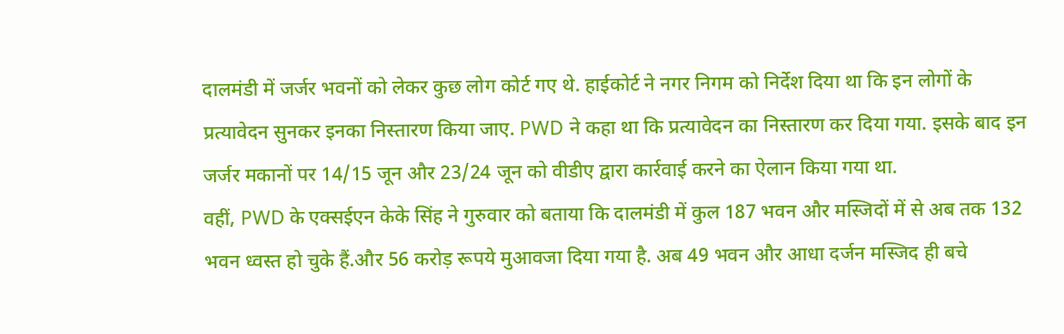दालमंडी में जर्जर भवनों को लेकर कुछ लोग कोर्ट गए थे. हाईकोर्ट ने नगर निगम को निर्देश दिया था कि इन लोगों के प्रत्यावेदन सुनकर इनका निस्तारण किया जाए. PWD ने कहा था कि प्रत्यावेदन का निस्तारण कर दिया गया. इसके बाद इन जर्जर मकानों पर 14/15 जून और 23/24 जून को वीडीए द्वारा कार्रवाई करने का ऐलान किया गया था.
वहीं, PWD के एक्सईएन केके सिंह ने गुरुवार को बताया कि दालमंडी में कुल 187 भवन और मस्जिदों में से अब तक 132 भवन ध्वस्त हो चुके हैं.और 56 करोड़ रूपये मुआवजा दिया गया है. अब 49 भवन और आधा दर्जन मस्जिद ही बचे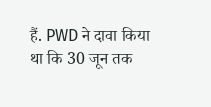हैं. PWD ने दावा किया था कि 30 जून तक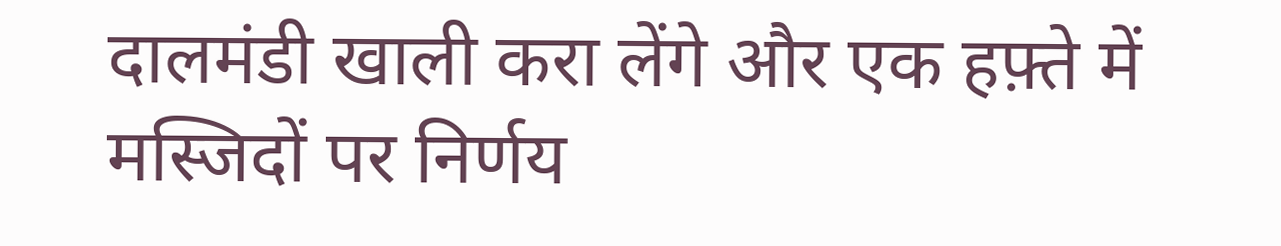दालमंडी खाली करा लेंगे और एक हफ़्ते में मस्जिदों पर निर्णय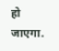हो जाएगा.